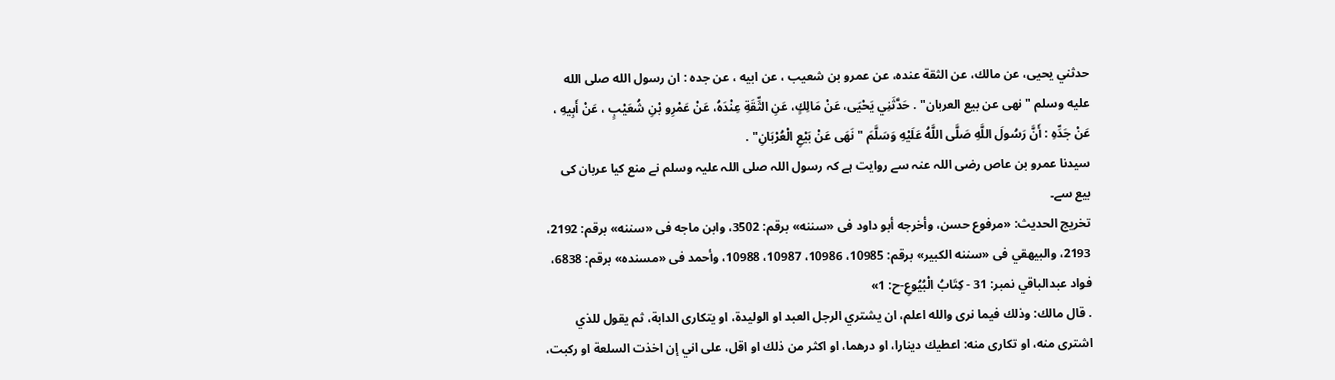حدثني يحيى، عن مالك، عن الثقة عنده، عن عمرو بن شعيب ، عن ابيه ، عن جده : ان رسول الله صلى الله عليه وسلم " نهى عن بيع العربان" . حَدَّثَنِي يَحْيَى، عَنْ مَالِكٍ، عَنِ الثِّقَةِ عِنْدَهُ، عَنْ عَمْرِو بْنِ شُعَيْبٍ ، عَنْ أَبِيهِ ، عَنْ جَدِّهِ : أَنَّ رَسُولَ اللَّهِ صَلَّى اللَّهُ عَلَيْهِ وَسَلَّمَ " نَهَى عَنْ بَيْعِ الْعُرْبَانِ" .
سیدنا عمرو بن عاص رضی اللہ عنہ سے روایت ہے کہ رسول اللہ صلی اللہ علیہ وسلم نے منع کیا عربان کی بیع سے۔
تخریج الحدیث: «مرفوع حسن، وأخرجه أبو داود فى «سننه» برقم: 3502، وابن ماجه فى «سننه» برقم: 2192، 2193، والبيهقي فى «سننه الكبير» برقم: 10985، 10986، 10987، 10988، وأحمد فى «مسنده» برقم: 6838، فواد عبدالباقي نمبر: 31 - كِتَابُ الْبُيُوعِ-ح: 1»
. قال مالك: وذلك فيما نرى والله اعلم، ان يشتري الرجل العبد او الوليدة، او يتكارى الدابة، ثم يقول للذي اشترى منه، او تكارى منه: اعطيك دينارا، او درهما، او اكثر من ذلك او اقل، على اني إن اخذت السلعة او ركبت،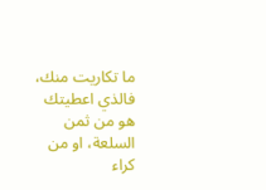ما تكاريت منك، فالذي اعطيتك هو من ثمن السلعة، او من كراء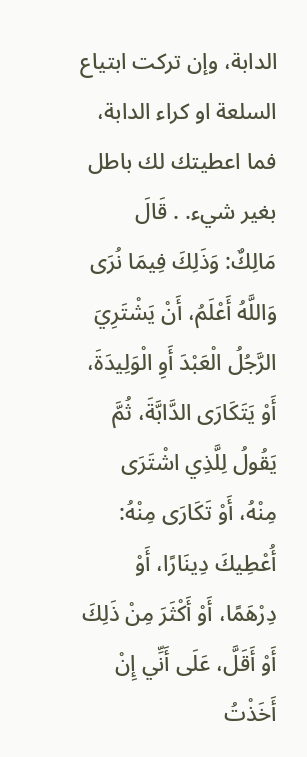الدابة، وإن تركت ابتياع السلعة او كراء الدابة، فما اعطيتك لك باطل بغير شيء. . قَالَ مَالِكٌ: وَذَلِكَ فِيمَا نُرَى وَاللَّهُ أَعْلَمُ، أَنْ يَشْتَرِيَ الرَّجُلُ الْعَبْدَ أَوِ الْوَلِيدَةَ، أَوْ يَتَكَارَى الدَّابَّةَ، ثُمَّ يَقُولُ لِلَّذِي اشْتَرَى مِنْهُ، أَوْ تَكَارَى مِنْهُ: أُعْطِيكَ دِينَارًا، أَوْ دِرْهَمًا، أَوْ أَكْثَرَ مِنْ ذَلِكَ أَوْ أَقَلَّ، عَلَى أَنِّي إِنْ أَخَذْتُ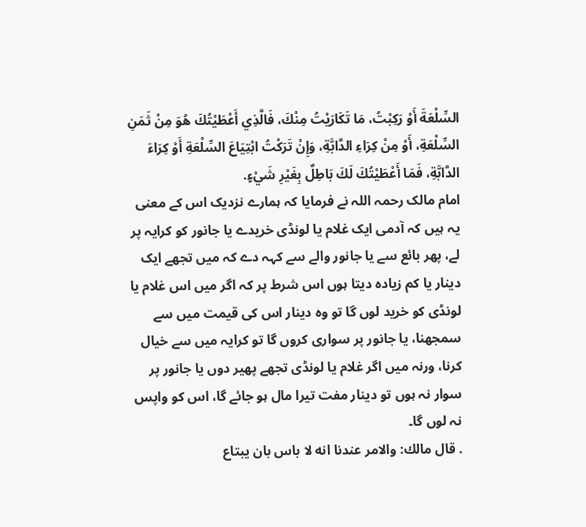السِّلْعَةَ أَوْ رَكِبْتُ، مَا تَكَارَيْتُ مِنْكَ، فَالَّذِي أَعْطَيْتُكَ هُوَ مِنْ ثَمَنِ السِّلْعَةِ، أَوْ مِنْ كِرَاءِ الدَّابَّةِ، وَإِنْ تَرَكْتُ ابْتِيَاعَ السِّلْعَةِ أَوْ كِرَاءَ الدَّابَّةِ، فَمَا أَعْطَيْتُكَ لَكَ بَاطِلٌ بِغَيْرِ شَيْءٍ.
امام مالک رحمہ اللہ نے فرمایا کہ ہمارے نزدیک اس کے معنی یہ ہیں کہ آدمی ایک غلام یا لونڈی خریدے یا جانور کو کرایہ پر لے، پھر بائع سے یا جانور والے سے کہہ دے کہ میں تجھے ایک دینار یا کم زیادہ دیتا ہوں اس شرط پر کہ اگر میں اس غلام یا لونڈی کو خرید لوں گا تو وہ دینار اس کی قیمت میں سے سمجھنا، یا جانور پر سواری کروں گا تو کرایہ میں سے خیال کرنا، ورنہ میں اگر غلام یا لونڈی تجھے پھیر دوں یا جانور پر سوار نہ ہوں تو دینار مفت تیرا مال ہو جائے گا، اس کو واپس نہ لوں گا۔
. قال مالك: والامر عندنا انه لا باس بان يبتاع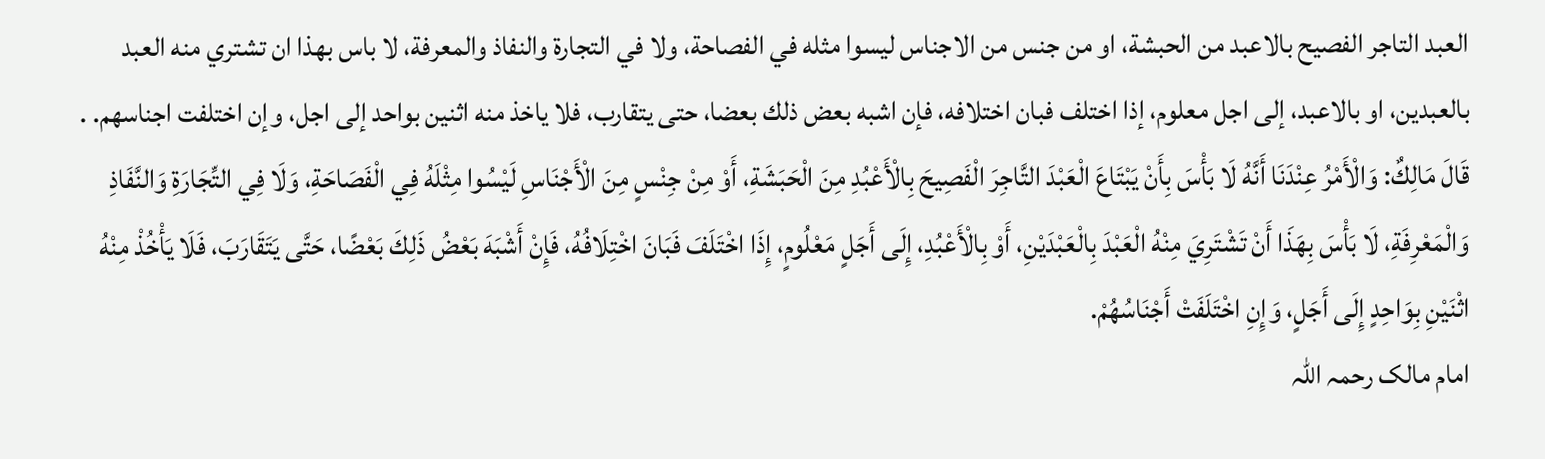العبد التاجر الفصيح بالاعبد من الحبشة، او من جنس من الاجناس ليسوا مثله في الفصاحة، ولا في التجارة والنفاذ والمعرفة، لا باس بهذا ان تشتري منه العبد بالعبدين، او بالاعبد، إلى اجل معلوم، إذا اختلف فبان اختلافه، فإن اشبه بعض ذلك بعضا، حتى يتقارب، فلا ياخذ منه اثنين بواحد إلى اجل، وإن اختلفت اجناسهم. . قَالَ مَالِكٌ: وَالْأَمْرُ عِنْدَنَا أَنَّهُ لَا بَأْسَ بِأَنْ يَبْتَاعَ الْعَبْدَ التَّاجِرَ الْفَصِيحَ بِالْأَعْبُدِ مِنَ الْحَبَشَةِ، أَوْ مِنْ جِنْسٍ مِنَ الْأَجْنَاسِ لَيْسُوا مِثْلَهُ فِي الْفَصَاحَةِ، وَلَا فِي التِّجَارَةِ وَالنَّفَاذِ وَالْمَعْرِفَةِ، لَا بَأْسَ بِهَذَا أَنْ تَشْتَرِيَ مِنْهُ الْعَبْدَ بِالْعَبْدَيْنِ، أَوْ بِالْأَعْبُدِ، إِلَى أَجَلٍ مَعْلُومٍ، إِذَا اخْتَلَفَ فَبَانَ اخْتِلَافُهُ، فَإِنْ أَشْبَهَ بَعْضُ ذَلِكَ بَعْضًا، حَتَّى يَتَقَارَبَ، فَلَا يَأْخُذْ مِنْهُ اثْنَيْنِ بِوَاحِدٍ إِلَى أَجَلٍ، وَإِنِ اخْتَلَفَتْ أَجْنَاسُهُمْ.
امام مالک رحمہ اللہ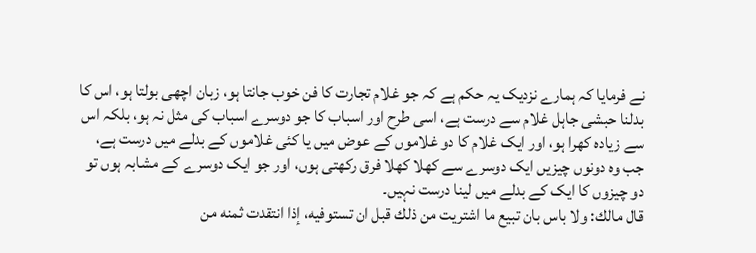نے فرمایا کہ ہمارے نزدیک یہ حکم ہے کہ جو غلام تجارت کا فن خوب جانتا ہو، زبان اچھی بولتا ہو، اس کا بدلنا حبشی جاہل غلام سے درست ہے، اسی طرح اور اسباب کا جو دوسرے اسباب کی مثل نہ ہو، بلکہ اس سے زیادہ کھرا ہو، اور ایک غلام کا دو غلاموں کے عوض میں یا کئی غلاموں کے بدلے میں درست ہے، جب وہ دونوں چیزیں ایک دوسرے سے کھلا کھلا فرق رکھتی ہوں، اور جو ایک دوسرے کے مشابہ ہوں تو دو چیزوں کا ایک کے بدلے میں لینا درست نہیں۔
قال مالك: ولا باس بان تبيع ما اشتريت من ذلك قبل ان تستوفيه، إذا انتقدت ثمنه من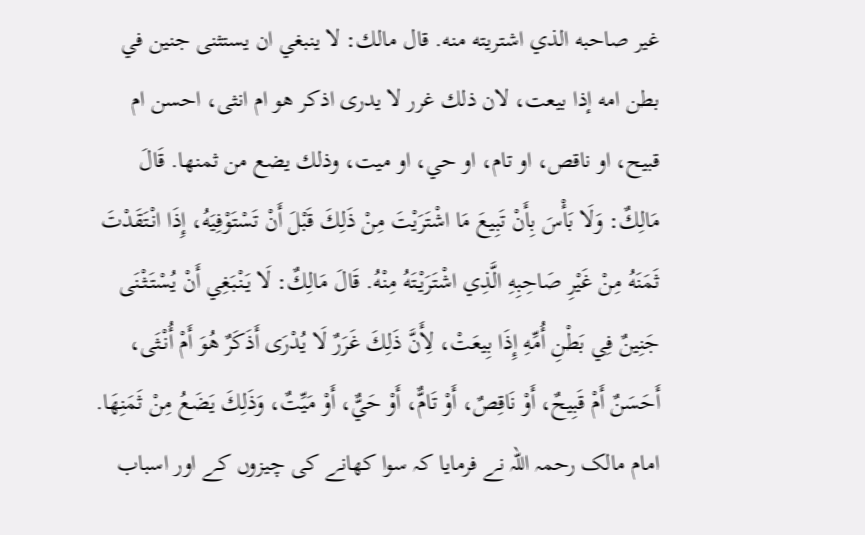غير صاحبه الذي اشتريته منه. قال مالك: لا ينبغي ان يستثنى جنين في بطن امه إذا بيعت، لان ذلك غرر لا يدرى اذكر هو ام انثى، احسن ام قبيح، او ناقص، او تام، او حي، او ميت، وذلك يضع من ثمنها. قَالَ مَالِكٌ: وَلَا بَأْسَ بِأَنْ تَبِيعَ مَا اشْتَرَيْتَ مِنْ ذَلِكَ قَبْلَ أَنْ تَسْتَوْفِيَهُ، إِذَا انْتَقَدْتَ ثَمَنَهُ مِنْ غَيْرِ صَاحِبِهِ الَّذِي اشْتَرَيْتَهُ مِنْهُ. قَالَ مَالِكٌ: لَا يَنْبَغِي أَنْ يُسْتَثْنَى جَنِينٌ فِي بَطْنِ أُمِّهِ إِذَا بِيعَتْ، لِأَنَّ ذَلِكَ غَرَرٌ لَا يُدْرَى أَذَكَرٌ هُوَ أَمْ أُنْثَى، أَحَسَنٌ أَمْ قَبِيحٌ، أَوْ نَاقِصٌ، أَوْ تَامٌّ، أَوْ حَيٌّ، أَوْ مَيِّتٌ، وَذَلِكَ يَضَعُ مِنْ ثَمَنِهَا.
امام مالک رحمہ اللہ نے فرمایا کہ سوا کھانے کی چیزوں کے اور اسباب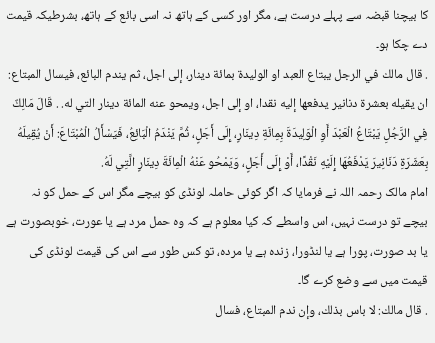کا بیچنا قبضہ سے پہلے درست ہے، مگر اور کسی کے ہاتھ نہ اسی بائع کے ہاتھ، بشرطیکہ قیمت دے چکا ہو۔
. قال مالك في الرجل يبتاع العبد او الوليدة بمائة دينار، إلى اجل، ثم يندم البائع، فيسال المبتاع: ان يقيله بعشرة دنانير يدفعها إليه نقدا، او إلى اجل، ويمحو عنه المائة دينار التي له. . قَالَ مَالِكٌ فِي الرَّجُلِ يَبْتَاعُ الْعَبْدَ أَوِ الْوَلِيدَةَ بِمِائَةِ دِينَارٍ، إِلَى أَجَلٍ، ثُمَّ يَنْدَمُ الْبَائِعُ، فَيَسْأَلُ الْمُبْتَاعَ: أَنْ يُقِيلَهُ بِعَشَرَةِ دَنَانِيرَ يَدْفَعُهَا إِلَيْهِ نَقْدًا، أَوْ إِلَى أَجَلٍ، وَيَمْحُو عَنْهُ الْمِائَةَ دِينَارٍ الَّتِي لَهُ.
امام مالک رحمہ اللہ نے فرمایا کہ اگر کوئی حاملہ لونڈی کو بیچے مگر اس کے حمل کو نہ بیچے تو درست نہیں، اس واسطے کہ کیا معلوم ہے کہ وہ حمل مرد ہے یا عورت، خوبصورت ہے یا بد صورت، پورا ہے یا لنڈورا، زندہ ہے یا مردہ، تو کس طور سے اس کی قیمت لونڈی کی قیمت میں سے وضع کرے گا۔
. قال مالك: لا باس بذلك، وإن ندم المبتاع، فسال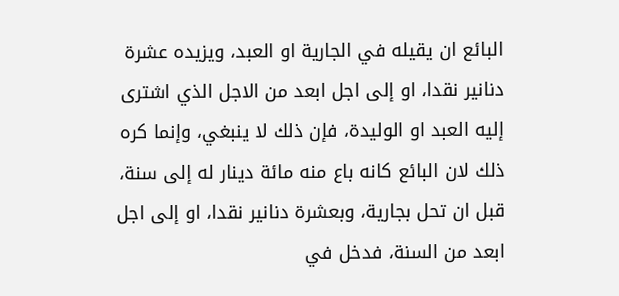البائع ان يقيله في الجارية او العبد، ويزيده عشرة دنانير نقدا، او إلى اجل ابعد من الاجل الذي اشترى إليه العبد او الوليدة، فإن ذلك لا ينبغي، وإنما كره ذلك لان البائع كانه باع منه مائة دينار له إلى سنة، قبل ان تحل بجارية، وبعشرة دنانير نقدا، او إلى اجل ابعد من السنة، فدخل في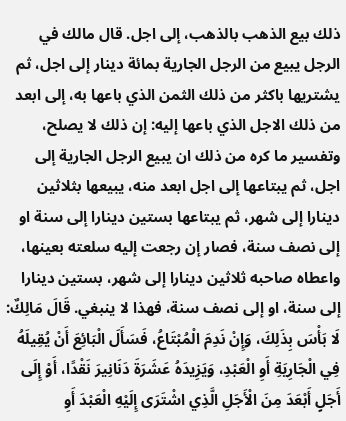ذلك بيع الذهب بالذهب، إلى اجل. قال مالك في الرجل يبيع من الرجل الجارية بمائة دينار إلى اجل، ثم يشتريها باكثر من ذلك الثمن الذي باعها به، إلى ابعد من ذلك الاجل الذي باعها إليه: إن ذلك لا يصلح، وتفسير ما كره من ذلك ان يبيع الرجل الجارية إلى اجل، ثم يبتاعها إلى اجل ابعد منه، يبيعها بثلاثين دينارا إلى شهر، ثم يبتاعها بستين دينارا إلى سنة او إلى نصف سنة، فصار إن رجعت إليه سلعته بعينها، واعطاه صاحبه ثلاثين دينارا إلى شهر، بستين دينارا إلى سنة، او إلى نصف سنة، فهذا لا ينبغي. قَالَ مَالِكٌ: لَا بَأْسَ بِذَلِكَ، وَإِنْ نَدِمَ الْمُبْتَاعُ، فَسَأَلَ الْبَائِعَ أَنْ يُقِيلَهُ فِي الْجَارِيَةِ أَوِ الْعَبْدِ، وَيَزِيدَهُ عَشَرَةَ دَنَانِيرَ نَقْدًا، أَوْ إِلَى أَجَلٍ أَبْعَدَ مِنَ الْأَجَلِ الَّذِي اشْتَرَى إِلَيْهِ الْعَبْدَ أَوِ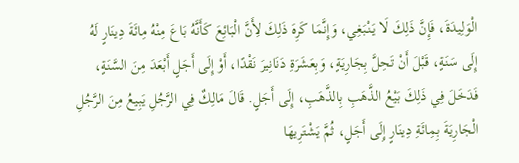الْوَلِيدَةَ، فَإِنَّ ذَلِكَ لَا يَنْبَغِي، وَإِنَّمَا كَرِهَ ذَلِكَ لِأَنَّ الْبَائِعَ كَأَنَّهُ بَاعَ مِنْهُ مِائَةَ دِينَارٍ لَهُ إِلَى سَنَةٍ، قَبْلَ أَنْ تَحِلَّ بِجَارِيَةٍ، وَبِعَشَرَةِ دَنَانِيرَ نَقْدًا، أَوْ إِلَى أَجَلٍ أَبْعَدَ مِنَ السَّنَةٍ، فَدَخَلَ فِي ذَلِكَ بَيْعُ الذَّهَبِ بِالذَّهَبِ، إِلَى أَجَلٍ. قَالَ مَالِكٌ فِي الرَّجُلِ يَبِيعُ مِنَ الرَّجُلِ الْجَارِيَةَ بِمِائَةِ دِينَارٍ إِلَى أَجَلٍ، ثُمَّ يَشْتَرِيهَا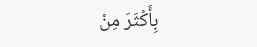بِأَكْثَرَ مِنْ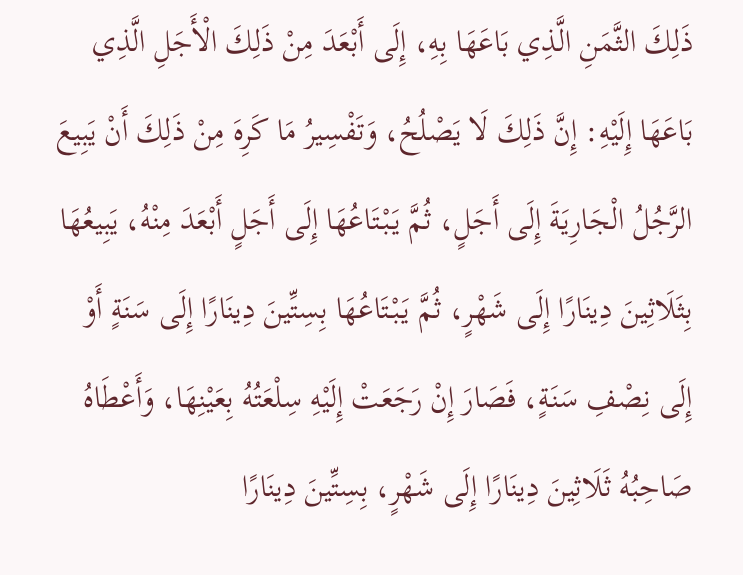ذَلِكَ الثَّمَنِ الَّذِي بَاعَهَا بِهِ، إِلَى أَبْعَدَ مِنْ ذَلِكَ الْأَجَلِ الَّذِي بَاعَهَا إِلَيْهِ: إِنَّ ذَلِكَ لَا يَصْلُحُ، وَتَفْسِيرُ مَا كَرِهَ مِنْ ذَلِكَ أَنْ يَبِيعَ الرَّجُلُ الْجَارِيَةَ إِلَى أَجَلٍ، ثُمَّ يَبْتَاعُهَا إِلَى أَجَلٍ أَبْعَدَ مِنْهُ، يَبِيعُهَا بِثَلَاثِينَ دِينَارًا إِلَى شَهْرٍ، ثُمَّ يَبْتَاعُهَا بِسِتِّينَ دِينَارًا إِلَى سَنَةٍ أَوْ إِلَى نِصْفِ سَنَةٍ، فَصَارَ إِنْ رَجَعَتْ إِلَيْهِ سِلْعَتُهُ بِعَيْنِهَا، وَأَعْطَاهُ صَاحِبُهُ ثَلَاثِينَ دِينَارًا إِلَى شَهْرٍ، بِسِتِّينَ دِينَارًا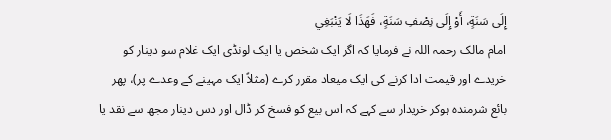إِلَى سَنَةٍ، أَوْ إِلَى نِصْفِ سَنَةٍ، فَهَذَا لَا يَنْبَغِي
امام مالک رحمہ اللہ نے فرمایا کہ اگر ایک شخص یا ایک لونڈی ایک غلام سو دینار کو خریدے اور قیمت ادا کرنے کی ایک میعاد مقرر کرے (مثلاً ایک مہینے کے وعدے پر)، پھر بائع شرمندہ ہوکر خریدار سے کہے کہ اس بیع کو فسخ کر ڈال اور دس دینار مجھ سے نقد یا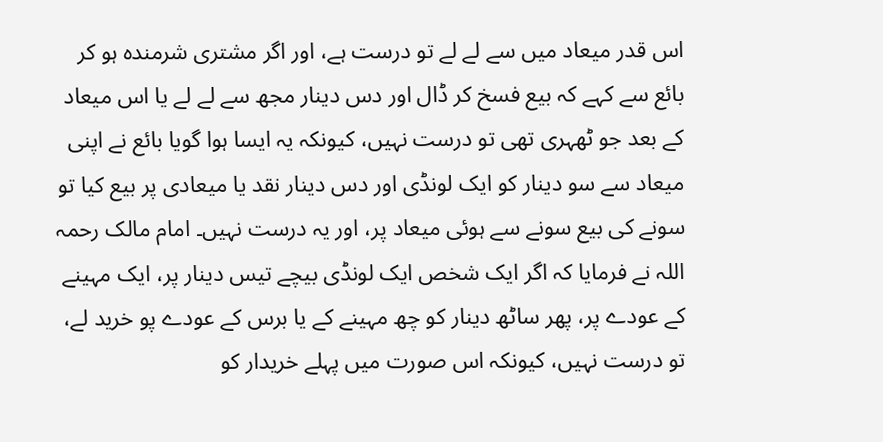اس قدر میعاد میں سے لے لے تو درست ہے، اور اگر مشتری شرمندہ ہو کر بائع سے کہے کہ بیع فسخ کر ڈال اور دس دینار مجھ سے لے لے یا اس میعاد کے بعد جو ٹھہری تھی تو درست نہیں، کیونکہ یہ ایسا ہوا گویا بائع نے اپنی میعاد سے سو دینار کو ایک لونڈی اور دس دینار نقد یا میعادی پر بیع کیا تو سونے کی بیع سونے سے ہوئی میعاد پر، اور یہ درست نہیں۔ امام مالک رحمہ اللہ نے فرمایا کہ اگر ایک شخص ایک لونڈی بیچے تیس دینار پر، ایک مہینے کے عودے پر، پھر ساٹھ دینار کو چھ مہینے کے یا برس کے عودے پو خرید لے، تو درست نہیں، کیونکہ اس صورت میں پہلے خریدار کو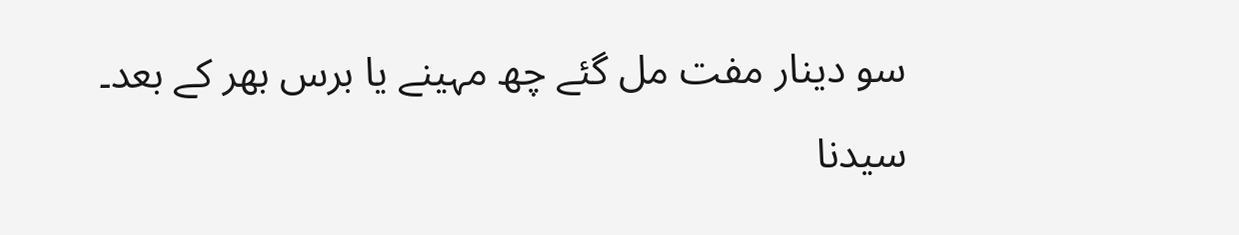سو دینار مفت مل گئے چھ مہینے یا برس بھر کے بعد۔
سیدنا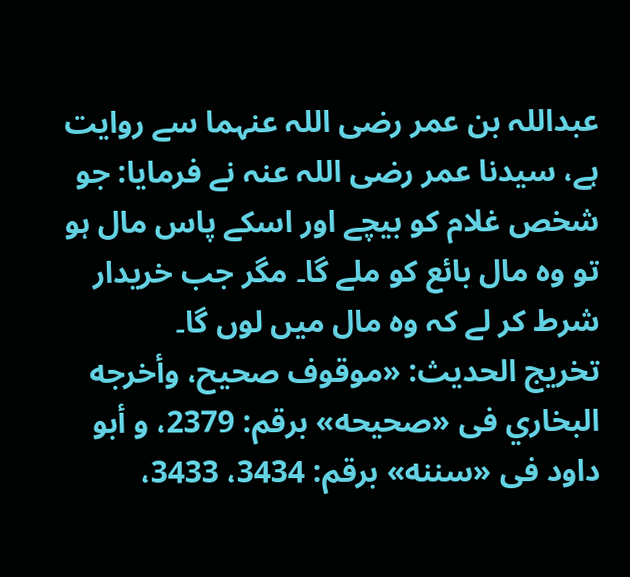عبداللہ بن عمر رضی اللہ عنہما سے روایت ہے، سیدنا عمر رضی اللہ عنہ نے فرمایا: جو شخص غلام کو بیچے اور اسکے پاس مال ہو تو وہ مال بائع کو ملے گا۔ مگر جب خریدار شرط کر لے کہ وہ مال میں لوں گا۔
تخریج الحدیث: «موقوف صحيح، وأخرجه البخاري فى «صحيحه» برقم: 2379، و أبو داود فى «سننه» برقم: 3434، 3433،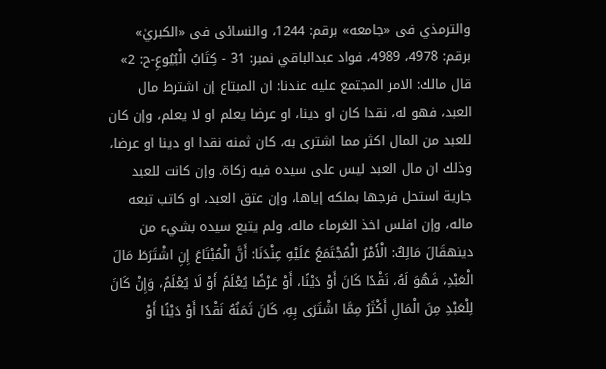والترمذي فى «جامعه» برقم: 1244، والنسائی فى «الكبريٰ» برقم: 4978، 4989، فواد عبدالباقي نمبر: 31 - كِتَابُ الْبُيُوعِ-ح: 2»
قال مالك: الامر المجتمع عليه عندنا: ان المبتاع إن اشترط مال العبد، فهو له، نقدا كان او دينا، او عرضا يعلم او لا يعلم، وإن كان للعبد من المال اكثر مما اشترى به، كان ثمنه نقدا او دينا او عرضا، وذلك ان مال العبد ليس على سيده فيه زكاة. وإن كانت للعبد جارية استحل فرجها بملكه إياها، وإن عتق العبد، او كاتب تبعه ماله، وإن افلس اخذ الغرماء ماله، ولم يتبع سيده بشيء من دينهقَالَ مَالِكٌ: الْأَمْرُ الْمُجْتَمَعُ عَلَيْهِ عِنْدَنَا: أَنَّ الْمُبْتَاعَ إِنِ اشْتَرَطَ مَالَ الْعَبْدِ، فَهُوَ لَهُ، نَقْدًا كَانَ أَوْ دَيْنًا، أَوْ عَرْضًا يُعْلَمُ أَوْ لَا يُعْلَمُ، وَإِنْ كَانَ لِلْعَبْدِ مِنَ الْمَالِ أَكْثَرُ مِمَّا اشْتَرَى بِهِ، كَانَ ثَمَنُهُ نَقْدًا أَوْ دَيْنًا أَوْ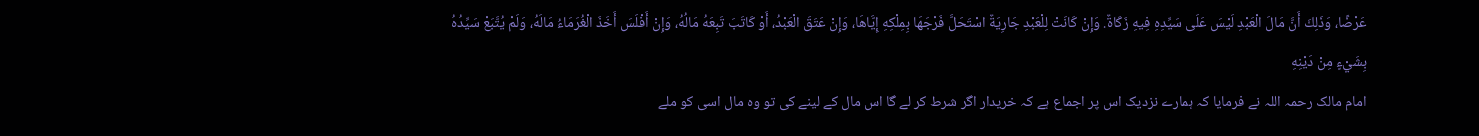عَرْضًا، وَذَلِكَ أَنَّ مَالَ الْعَبْدِ لَيْسَ عَلَى سَيِّدِهِ فِيهِ زَكَاةٌ. وَإِنْ كَانَتْ لِلْعَبْدِ جَارِيَةٌ اسْتَحَلَّ فَرْجَهَا بِمِلْكِهِ إِيَّاهَا، وَإِنْ عَتَقَ الْعَبْدُ، أَوْ كَاتَبَ تَبِعَهُ مَالُهُ، وَإِنْ أَفْلَسَ أَخَذَ الْغُرَمَاءُ مَالَهُ، وَلَمْ يُتَّبَعْ سَيِّدُهُ بِشَيْءٍ مِنْ دَيْنِهِ
امام مالک رحمہ اللہ نے فرمایا کہ ہمارے نزدیک اس پر اجماع ہے کہ خریدار اگر شرط کر لے گا اس مال کے لینے کی تو وہ مال اسی کو ملے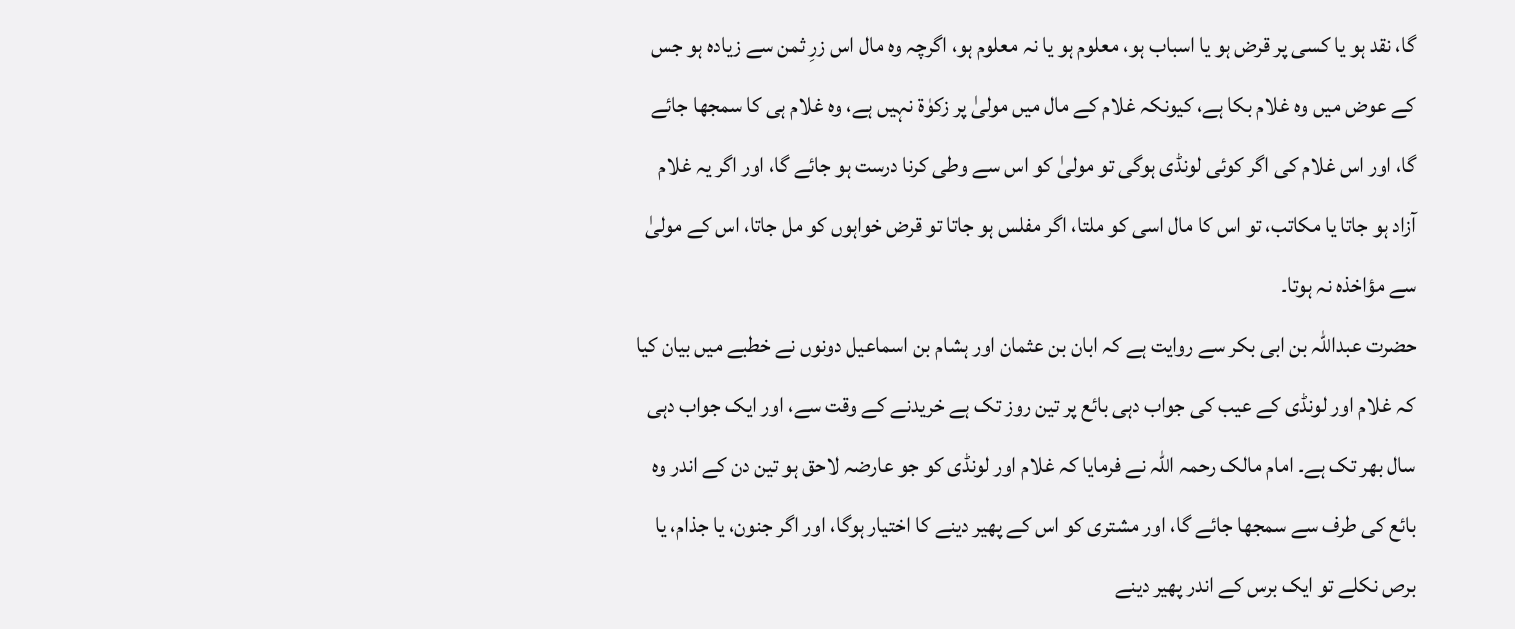گا، نقد ہو یا کسی پر قرض ہو یا اسباب ہو، معلوم ہو یا نہ معلوم ہو، اگرچہ وہ مال اس زرِ ثمن سے زیادہ ہو جس کے عوض میں وہ غلام بکا ہے، کیونکہ غلام کے مال میں مولیٰ پر زکوٰة نہیں ہے، وہ غلام ہی کا سمجھا جائے گا، اور اس غلام کی اگر کوئی لونڈی ہوگی تو مولیٰ کو اس سے وطی کرنا درست ہو جائے گا، اور اگر یہ غلام آزاد ہو جاتا یا مکاتب، تو اس کا مال اسی کو ملتا، اگر مفلس ہو جاتا تو قرض خواہوں کو مل جاتا، اس کے مولیٰ سے مؤاخذہ نہ ہوتا۔
حضرت عبداللہ بن ابی بکر سے روایت ہے کہ ابان بن عثمان اور ہشام بن اسماعیل دونوں نے خطبے میں بیان کیا کہ غلام اور لونڈی کے عیب کی جواب دہی بائع پر تین روز تک ہے خریدنے کے وقت سے، اور ایک جواب دہی سال بھر تک ہے۔ امام مالک رحمہ اللہ نے فرمایا کہ غلام اور لونڈی کو جو عارضہ لاحق ہو تین دن کے اندر وہ بائع کی طرف سے سمجھا جائے گا، اور مشتری کو اس کے پھیر دینے کا اختیار ہوگا، اور اگر جنون، یا جذام، یا برص نکلے تو ایک برس کے اندر پھیر دینے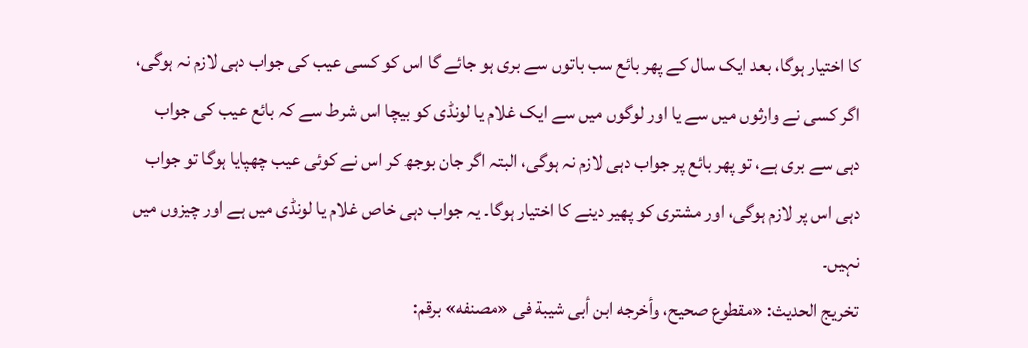کا اختیار ہوگا، بعد ایک سال کے پھر بائع سب باتوں سے بری ہو جائے گا اس کو کسی عیب کی جواب دہی لازم نہ ہوگی، اگر کسی نے وارثوں میں سے یا اور لوگوں میں سے ایک غلام یا لونڈی کو بیچا اس شرط سے کہ بائع عیب کی جواب دہی سے بری ہے، تو پھر بائع پر جواب دہی لازم نہ ہوگی، البتہ اگر جان بوجھ کر اس نے کوئی عیب چھپایا ہوگا تو جواب دہی اس پر لازم ہوگی، اور مشتری کو پھیر دینے کا اختیار ہوگا۔ یہ جواب دہی خاص غلام یا لونڈی میں ہے اور چیزوں میں نہیں۔
تخریج الحدیث: «مقطوع صحيح، وأخرجه ابن أبى شيبة فى «مصنفه» برقم: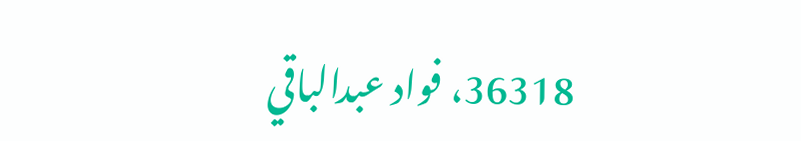36318، فواد عبدالباقي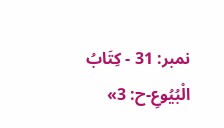نمبر: 31 - كِتَابُ الْبُيُوعِ-ح: 3»